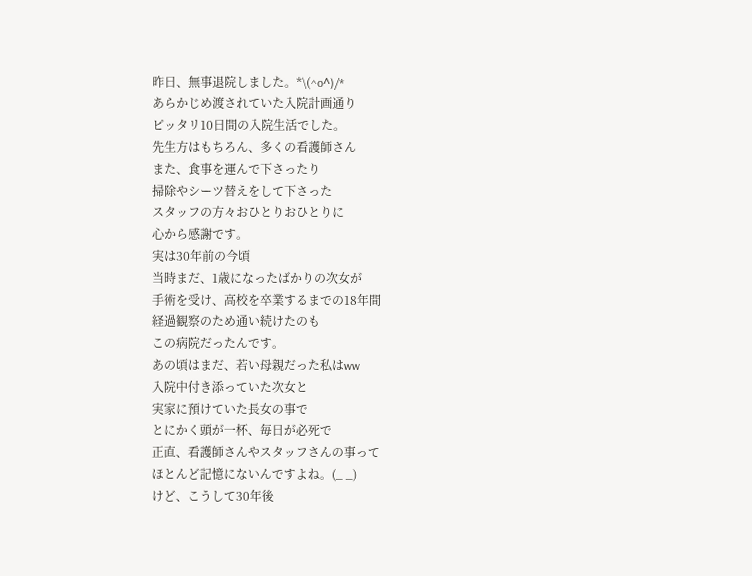昨日、無事退院しました。*\(^o^)/*
あらかじめ渡されていた入院計画通り
ピッタリ10日間の入院生活でした。
先生方はもちろん、多くの看護師さん
また、食事を運んで下さったり
掃除やシーツ替えをして下さった
スタッフの方々おひとりおひとりに
心から感謝です。
実は30年前の今頃
当時まだ、1歳になったばかりの次女が
手術を受け、高校を卒業するまでの18年間
経過観察のため通い続けたのも
この病院だったんです。
あの頃はまだ、若い母親だった私はww
入院中付き添っていた次女と
実家に預けていた長女の事で
とにかく頭が一杯、毎日が必死で
正直、看護師さんやスタッフさんの事って
ほとんど記憶にないんですよね。(_ _)
けど、こうして30年後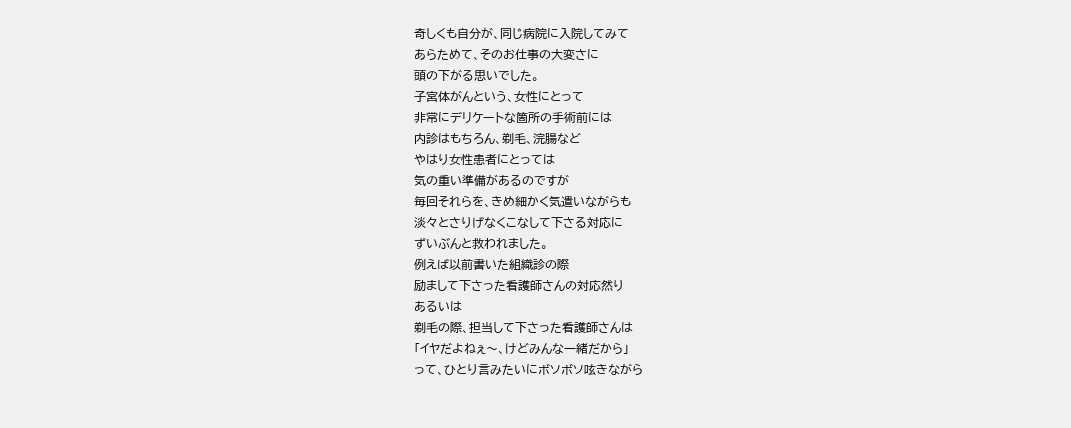奇しくも自分が、同じ病院に入院してみて
あらためて、そのお仕事の大変さに
頭の下がる思いでした。
子宮体がんという、女性にとって
非常にデリケートな箇所の手術前には
内診はもちろん、剃毛、浣腸など
やはり女性患者にとっては
気の重い準備があるのですが
毎回それらを、きめ細かく気遣いながらも
淡々とさりげなくこなして下さる対応に
ずいぶんと救われました。
例えば以前書いた組織診の際
励まして下さった看護師さんの対応然り
あるいは
剃毛の際、担当して下さった看護師さんは
「イヤだよねぇ〜、けどみんな一緒だから」
って、ひとり言みたいにボソボソ呟きながら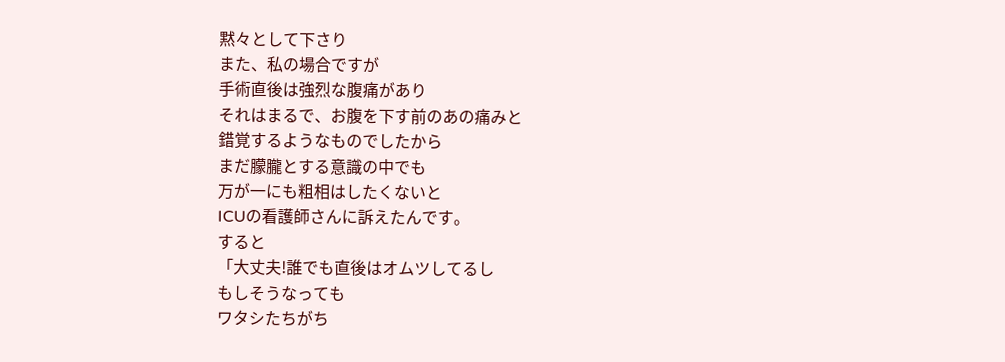黙々として下さり
また、私の場合ですが
手術直後は強烈な腹痛があり
それはまるで、お腹を下す前のあの痛みと
錯覚するようなものでしたから
まだ朦朧とする意識の中でも
万が一にも粗相はしたくないと
ICUの看護師さんに訴えたんです。
すると
「大丈夫!誰でも直後はオムツしてるし
もしそうなっても
ワタシたちがち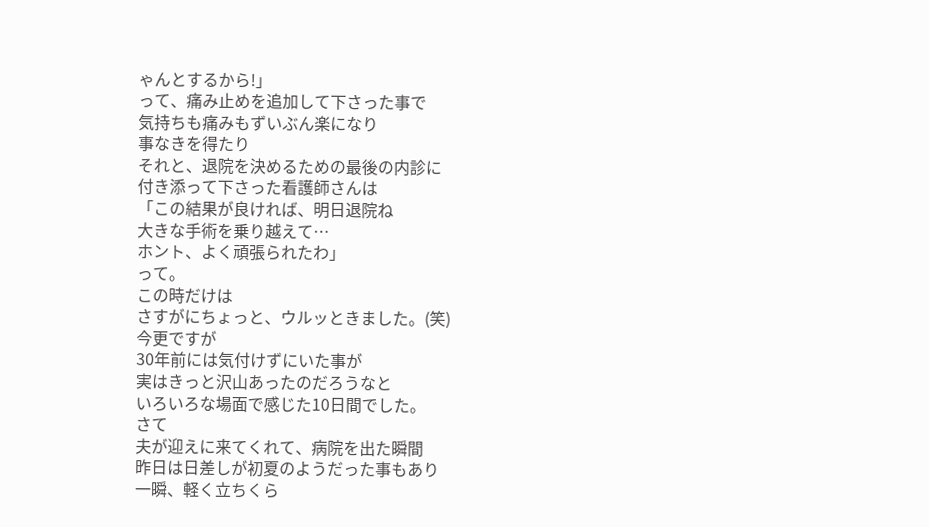ゃんとするから!」
って、痛み止めを追加して下さった事で
気持ちも痛みもずいぶん楽になり
事なきを得たり
それと、退院を決めるための最後の内診に
付き添って下さった看護師さんは
「この結果が良ければ、明日退院ね
大きな手術を乗り越えて…
ホント、よく頑張られたわ」
って。
この時だけは
さすがにちょっと、ウルッときました。(笑)
今更ですが
30年前には気付けずにいた事が
実はきっと沢山あったのだろうなと
いろいろな場面で感じた10日間でした。
さて
夫が迎えに来てくれて、病院を出た瞬間
昨日は日差しが初夏のようだった事もあり
一瞬、軽く立ちくら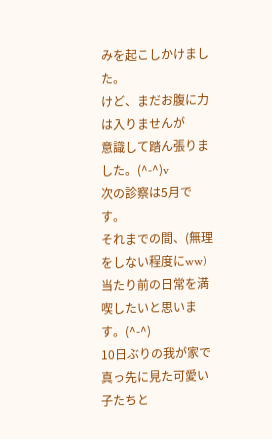みを起こしかけました。
けど、まだお腹に力は入りませんが
意識して踏ん張りました。(^-^)v
次の診察は5月です。
それまでの間、(無理をしない程度にww)
当たり前の日常を満喫したいと思います。(^-^)
10日ぶりの我が家で
真っ先に見た可愛い子たちと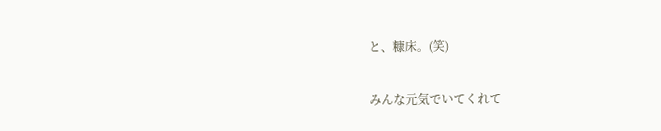と、糠床。(笑)

みんな元気でいてくれて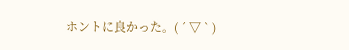ホントに良かった。( ´ ▽ ` )